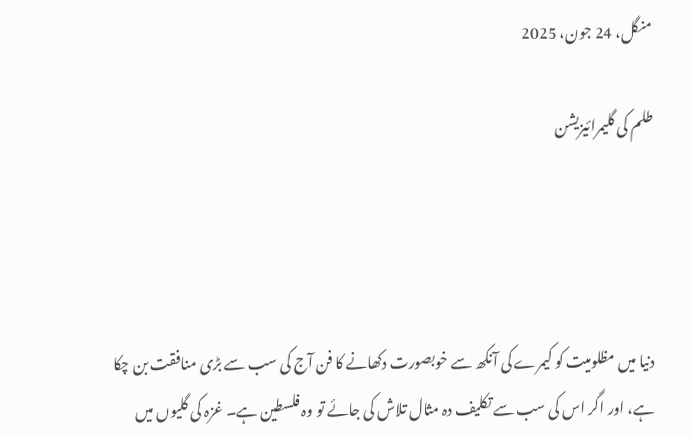منگل، 24 جون، 2025

طلم کی گلیمرائیزیشن




دنیا میں مظلومیت کو کیمرے کی آنکھ سے خوبصورت دکھانے کا فن آج کی سب سے بڑی منافقت بن چکا ہے، اور اگر اس کی سب سے تکلیف دہ مثال تلاش کی جائے تو وہ فلسطین ہے۔ غزہ کی گلیوں میں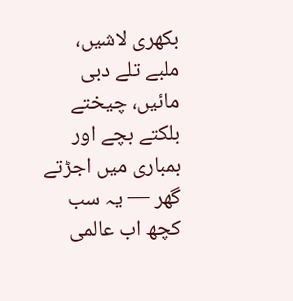بکھری لاشیں، ملبے تلے دبی مائیں، چیختے بلکتے بچے اور بمباری میں اجڑتے گھر — یہ سب کچھ اب عالمی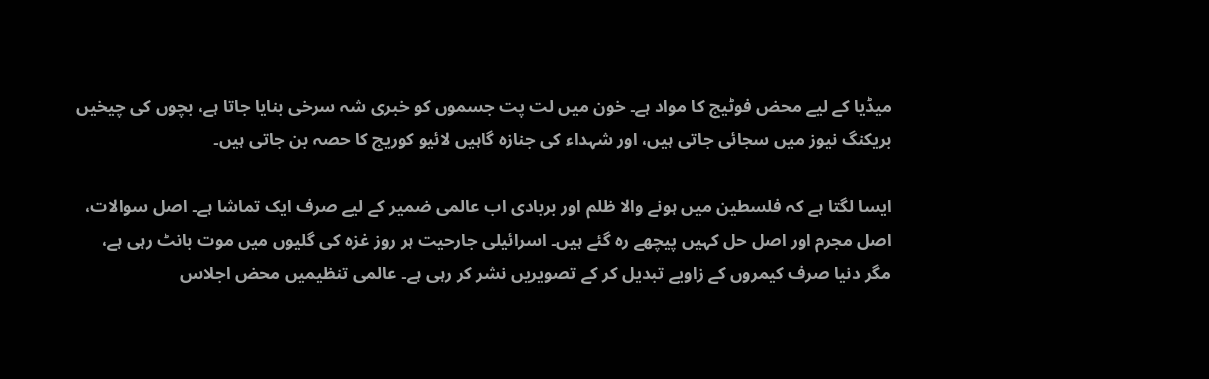میڈیا کے لیے محض فوٹیج کا مواد ہے۔ خون میں لت پت جسموں کو خبری شہ سرخی بنایا جاتا ہے، بچوں کی چیخیں بریکنگ نیوز میں سجائی جاتی ہیں، اور شہداء کی جنازہ گاہیں لائیو کوریج کا حصہ بن جاتی ہیں۔

ایسا لگتا ہے کہ فلسطین میں ہونے والا ظلم اور بربادی اب عالمی ضمیر کے لیے صرف ایک تماشا ہے۔ اصل سوالات، اصل مجرم اور اصل حل کہیں پیچھے رہ گئے ہیں۔ اسرائیلی جارحیت ہر روز غزہ کی گلیوں میں موت بانٹ رہی ہے، مگر دنیا صرف کیمروں کے زاویے تبدیل کر کے تصویریں نشر کر رہی ہے۔ عالمی تنظیمیں محض اجلاس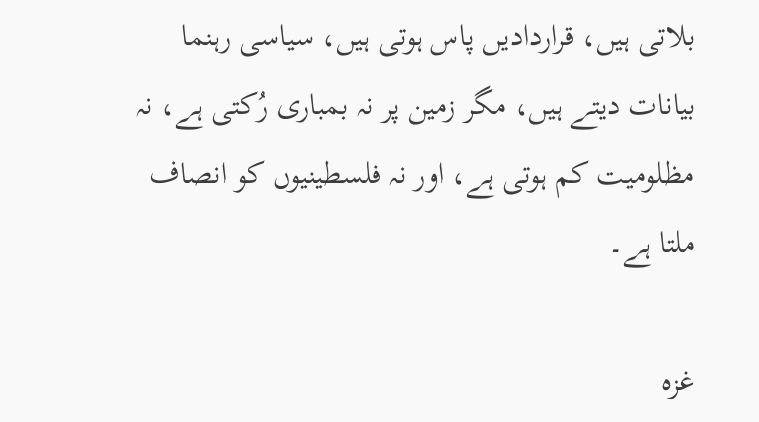بلاتی ہیں، قراردادیں پاس ہوتی ہیں، سیاسی رہنما بیانات دیتے ہیں، مگر زمین پر نہ بمباری رُکتی ہے، نہ مظلومیت کم ہوتی ہے، اور نہ فلسطینیوں کو انصاف ملتا ہے۔

غزہ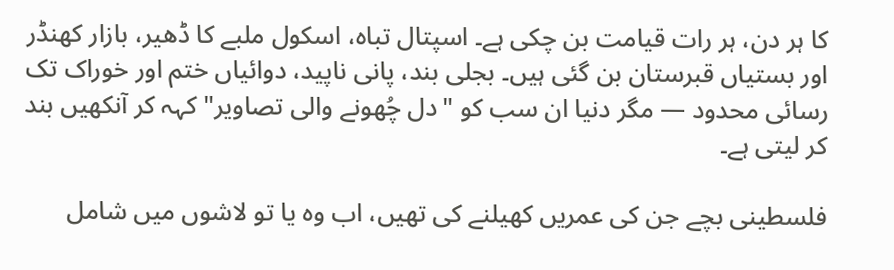کا ہر دن، ہر رات قیامت بن چکی ہے۔ اسپتال تباہ، اسکول ملبے کا ڈھیر، بازار کھنڈر اور بستیاں قبرستان بن گئی ہیں۔ بجلی بند، پانی ناپید، دوائیاں ختم اور خوراک تک رسائی محدود — مگر دنیا ان سب کو "دل چُھونے والی تصاویر" کہہ کر آنکھیں بند کر لیتی ہے۔

فلسطینی بچے جن کی عمریں کھیلنے کی تھیں، اب وہ یا تو لاشوں میں شامل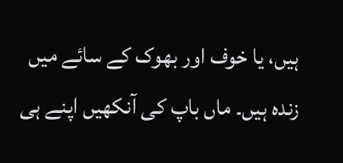ہیں، یا خوف اور بھوک کے سائے میں زندہ ہیں۔ ماں باپ کی آنکھیں اپنے ہی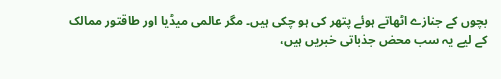بچوں کے جنازے اٹھاتے ہوئے پتھر کی ہو چکی ہیں۔ مگر عالمی میڈیا اور طاقتور ممالک کے لیے یہ سب محض جذباتی خبریں ہیں،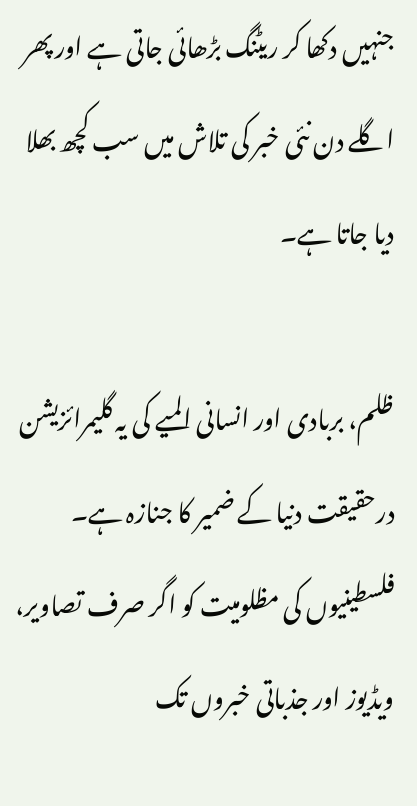جنہیں دکھا کر ریٹنگ بڑھائی جاتی ہے اور پھر اگلے دن نئی خبر کی تلاش میں سب کچھ بھلا دیا جاتا ہے۔

ظلم، بربادی اور انسانی المیے کی یہ گلیمرائزیشن درحقیقت دنیا کے ضمیر کا جنازہ ہے۔ فلسطینیوں کی مظلومیت کو اگر صرف تصاویر، ویڈیوز اور جذباتی خبروں تک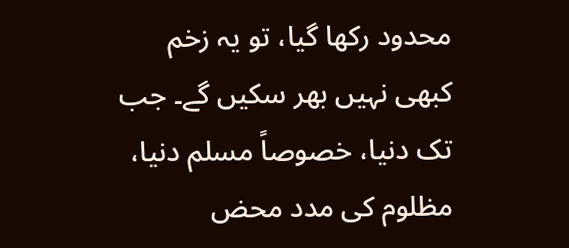محدود رکھا گیا، تو یہ زخم کبھی نہیں بھر سکیں گے۔ جب تک دنیا، خصوصاً مسلم دنیا، مظلوم کی مدد محض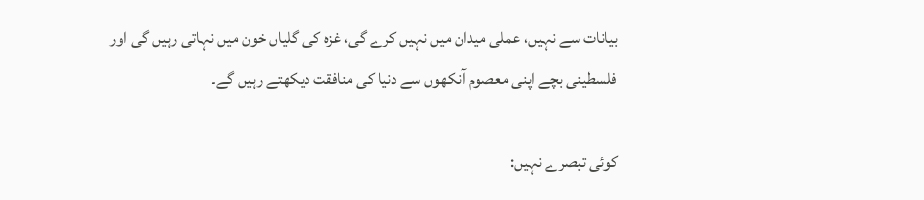بیانات سے نہیں، عملی میدان میں نہیں کرے گی، غزہ کی گلیاں خون میں نہاتی رہیں گی اور فلسطینی بچے اپنی معصوم آنکھوں سے دنیا کی منافقت دیکھتے رہیں گے۔

کوئی تبصرے نہیں: